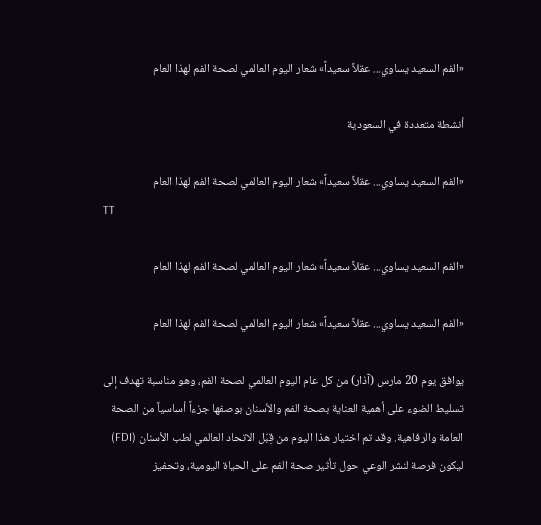«الفم السعيد يساوي... عقلاً سعيداً» شعار اليوم العالمي لصحة الفم لهذا العام

أنشطة متعددة في السعودية

«الفم السعيد يساوي... عقلاً سعيداً» شعار اليوم العالمي لصحة الفم لهذا العام
TT

«الفم السعيد يساوي... عقلاً سعيداً» شعار اليوم العالمي لصحة الفم لهذا العام

«الفم السعيد يساوي... عقلاً سعيداً» شعار اليوم العالمي لصحة الفم لهذا العام

يوافق يوم 20 مارس (آذار) من كل عام اليوم العالمي لصحة الفم، وهو مناسبة تهدف إلى تسليط الضوء على أهمية العناية بصحة الفم والأسنان بوصفها جزءاً أساسياً من الصحة العامة والرفاهية. وقد تم اختيار هذا اليوم من قِبَل الاتحاد العالمي لطب الأسنان (FDI) ليكون فرصة لنشر الوعي حول تأثير صحة الفم على الحياة اليومية، وتحفيز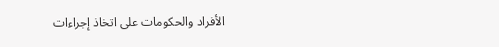الأفراد والحكومات على اتخاذ إجراءات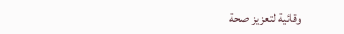وقائية لتعزيز صحة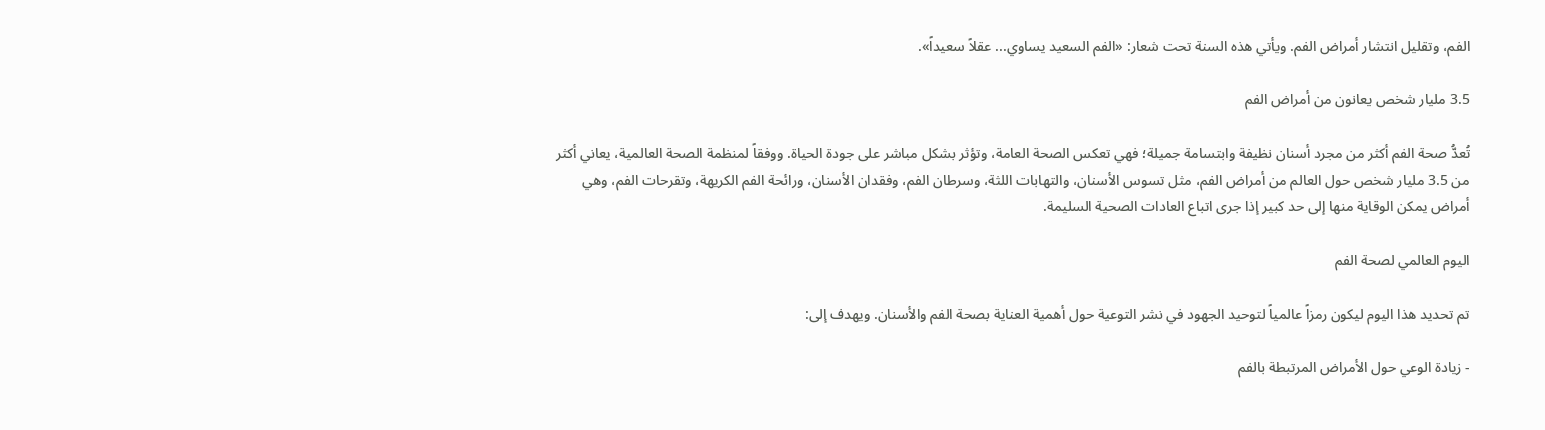الفم، وتقليل انتشار أمراض الفم. ويأتي هذه السنة تحت شعار: «الفم السعيد يساوي... عقلاً سعيداً».

3.5 مليار شخص يعانون من أمراض الفم

تُعدُّ صحة الفم أكثر من مجرد أسنان نظيفة وابتسامة جميلة؛ فهي تعكس الصحة العامة، وتؤثر بشكل مباشر على جودة الحياة. ووفقاً لمنظمة الصحة العالمية، يعاني أكثر من 3.5 مليار شخص حول العالم من أمراض الفم، مثل تسوس الأسنان، والتهابات اللثة، وسرطان الفم، وفقدان الأسنان، ورائحة الفم الكريهة، وتقرحات الفم، وهي أمراض يمكن الوقاية منها إلى حد كبير إذا جرى اتباع العادات الصحية السليمة.

اليوم العالمي لصحة الفم

تم تحديد هذا اليوم ليكون رمزاً عالمياً لتوحيد الجهود في نشر التوعية حول أهمية العناية بصحة الفم والأسنان. ويهدف إلى:

- زيادة الوعي حول الأمراض المرتبطة بالفم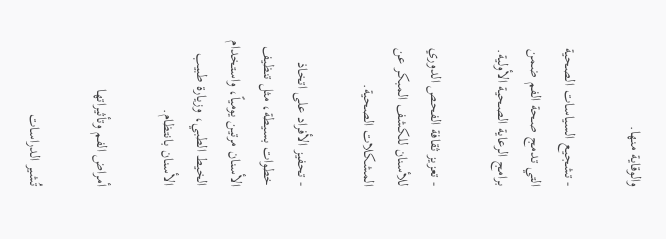والوقاية منها.

- تشجيع السياسات الصحية التي تدمج صحة الفم ضمن برامج الرعاية الصحية الأولية.

- تعزيز ثقافة الفحص الدوري للأسنان للكشف المبكر عن المشكلات الصحية.

- تحفيز الأفراد على اتخاذ خطوات بسيطة، مثل تنظيف الأسنان مرتين يومياً، واستخدام الخيط الطبي، وزيارة طبيب الأسنان بانتظام.

أمراض الفم وتأثيراتها

تُشير الدراسات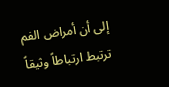إلى أن أمراض الفم ترتبط ارتباطاً وثيقاً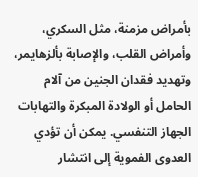بأمراض مزمنة، مثل السكري، وأمراض القلب، والإصابة بألزهايمر، وتهديد فقدان الجنين من آلام الحامل أو الولادة المبكرة والتهابات الجهاز التنفسي. يمكن أن تؤدي العدوى الفموية إلى انتشار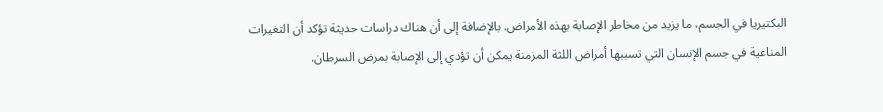البكتيريا في الجسم، ما يزيد من مخاطر الإصابة بهذه الأمراض. بالإضافة إلى أن هناك دراسات حديثة تؤكد أن التغيرات المناعية في جسم الإنسان التي تسببها أمراض اللثة المزمنة يمكن أن تؤدي إلى الإصابة بمرض السرطان.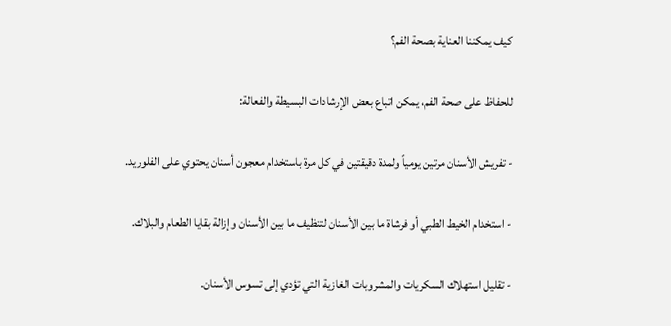كيف يمكننا العناية بصحة الفم؟

للحفاظ على صحة الفم، يمكن اتباع بعض الإرشادات البسيطة والفعالة:

- تفريش الأسنان مرتين يومياً ولمدة دقيقتين في كل مرة باستخدام معجون أسنان يحتوي على الفلوريد.

- استخدام الخيط الطبي أو فرشاة ما بين الأسنان لتنظيف ما بين الأسنان وإزالة بقايا الطعام والبلاك.

- تقليل استهلاك السكريات والمشروبات الغازية التي تؤدي إلى تسوس الأسنان.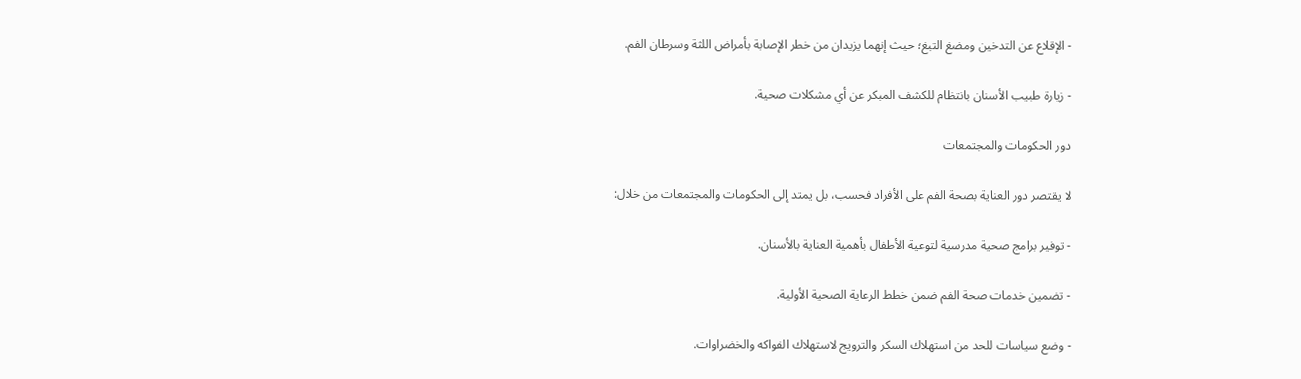- الإقلاع عن التدخين ومضغ التبغ؛ حيث إنهما يزيدان من خطر الإصابة بأمراض اللثة وسرطان الفم.

- زيارة طبيب الأسنان بانتظام للكشف المبكر عن أي مشكلات صحية.

دور الحكومات والمجتمعات

لا يقتصر دور العناية بصحة الفم على الأفراد فحسب، بل يمتد إلى الحكومات والمجتمعات من خلال:

- توفير برامج صحية مدرسية لتوعية الأطفال بأهمية العناية بالأسنان.

- تضمين خدمات صحة الفم ضمن خطط الرعاية الصحية الأولية.

- وضع سياسات للحد من استهلاك السكر والترويج لاستهلاك الفواكه والخضراوات.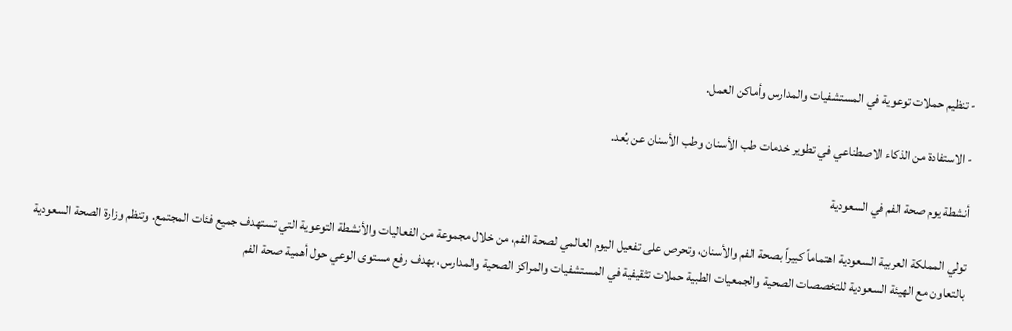- تنظيم حملات توعوية في المستشفيات والمدارس وأماكن العمل.

- الاستفادة من الذكاء الاصطناعي في تطوير خدمات طب الأسنان وطب الأسنان عن بُعد.

أنشطة يوم صحة الفم في السعودية

تولي المملكة العربية السعودية اهتماماً كبيراً بصحة الفم والأسنان، وتحرص على تفعيل اليوم العالمي لصحة الفم، من خلال مجموعة من الفعاليات والأنشطة التوعوية التي تستهدف جميع فئات المجتمع. وتنظم وزارة الصحة السعودية بالتعاون مع الهيئة السعودية للتخصصات الصحية والجمعيات الطبية حملات تثقيفية في المستشفيات والمراكز الصحية والمدارس، بهدف رفع مستوى الوعي حول أهمية صحة الفم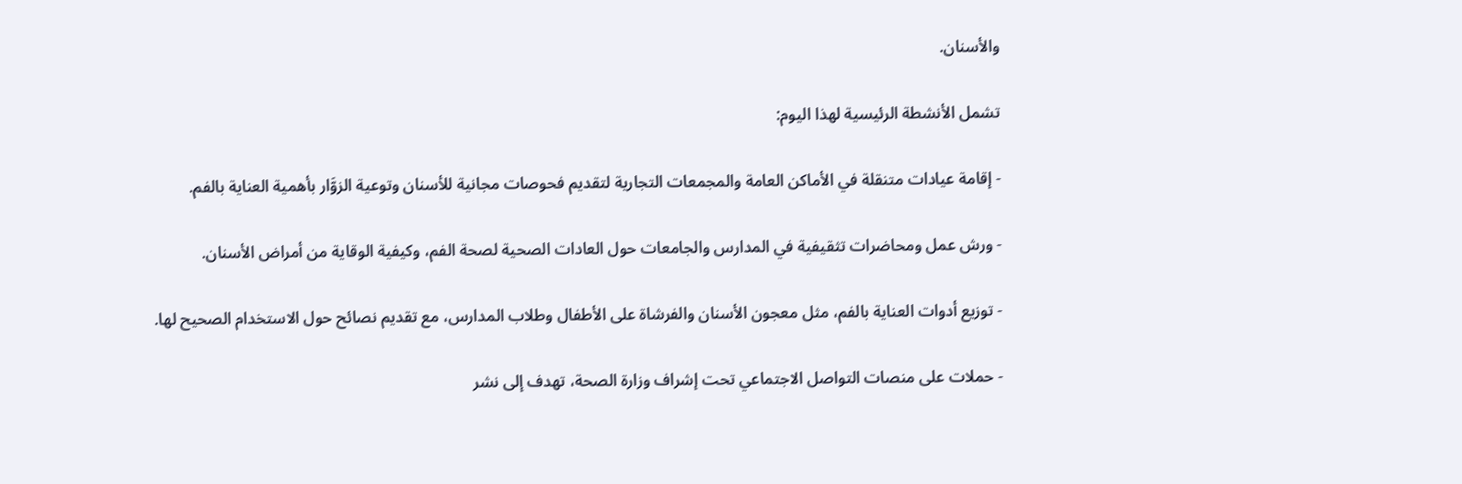والأسنان.

تشمل الأنشطة الرئيسية لهذا اليوم:

- إقامة عيادات متنقلة في الأماكن العامة والمجمعات التجارية لتقديم فحوصات مجانية للأسنان وتوعية الزوَّار بأهمية العناية بالفم.

- ورش عمل ومحاضرات تثقيفية في المدارس والجامعات حول العادات الصحية لصحة الفم، وكيفية الوقاية من أمراض الأسنان.

- توزيع أدوات العناية بالفم، مثل معجون الأسنان والفرشاة على الأطفال وطلاب المدارس، مع تقديم نصائح حول الاستخدام الصحيح لها.

- حملات على منصات التواصل الاجتماعي تحت إشراف وزارة الصحة، تهدف إلى نشر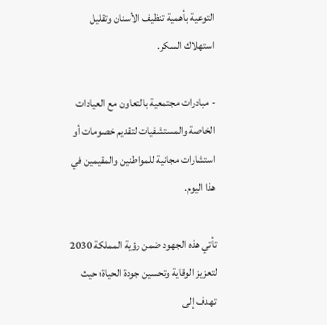التوعية بأهمية تنظيف الأسنان وتقليل استهلاك السكر.

- مبادرات مجتمعية بالتعاون مع العيادات الخاصة والمستشفيات لتقديم خصومات أو استشارات مجانية للمواطنين والمقيمين في هذا اليوم.

تأتي هذه الجهود ضمن رؤية المملكة 2030 لتعزيز الوقاية وتحسين جودة الحياة؛ حيث تهدف إلى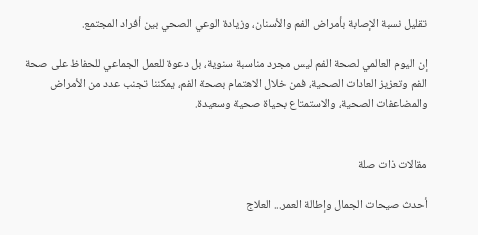تقليل نسبة الإصابة بأمراض الفم والأسنان، وزيادة الوعي الصحي بين أفراد المجتمع.

إن اليوم العالمي لصحة الفم ليس مجرد مناسبة سنوية، بل دعوة للعمل الجماعي للحفاظ على صحة الفم وتعزيز العادات الصحية، فمن خلال الاهتمام بصحة الفم، يمكننا تجنب عدد من الأمراض والمضاعفات الصحية، والاستمتاع بحياة صحية وسعيدة.


مقالات ذات صلة

أحدث صيحات الجمال وإطالة العمر... العلاج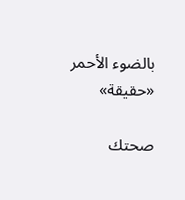بالضوء الأحمر «حقيقة»

صحتك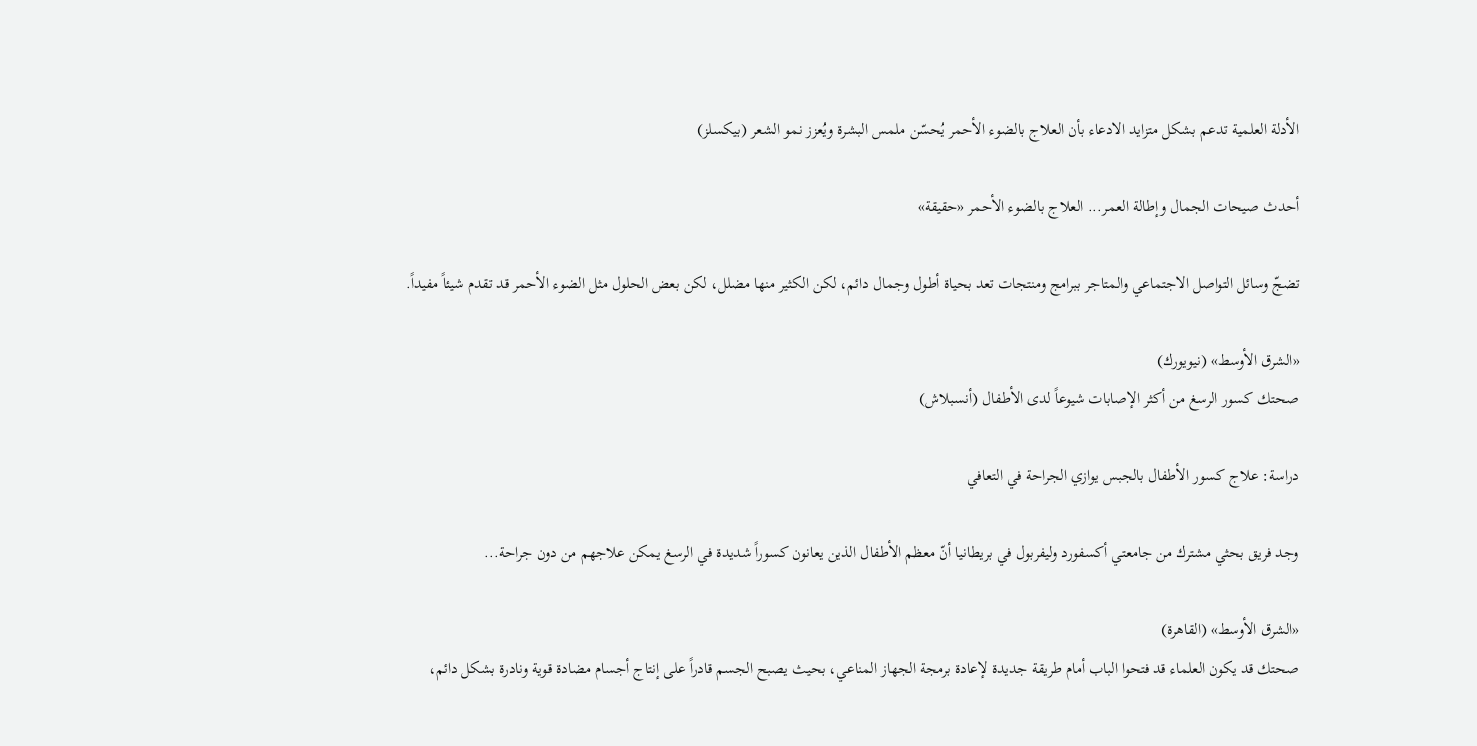الأدلة العلمية تدعم بشكل متزايد الادعاء بأن العلاج بالضوء الأحمر يُحسّن ملمس البشرة ويُعزز نمو الشعر (بيكسلز)

أحدث صيحات الجمال وإطالة العمر... العلاج بالضوء الأحمر «حقيقة»

تضجّ وسائل التواصل الاجتماعي والمتاجر ببرامج ومنتجات تعد بحياة أطول وجمال دائم، لكن الكثير منها مضلل، لكن بعض الحلول مثل الضوء الأحمر قد تقدم شيئاً مفيداً.

«الشرق الأوسط» (نيويورك)
صحتك كسور الرسغ من أكثر الإصابات شيوعاً لدى الأطفال (أنسبلاش)

دراسة: علاج كسور الأطفال بالجبس يوازي الجراحة في التعافي

وجد فريق بحثي مشترك من جامعتي أكسفورد وليفربول في بريطانيا أنّ معظم الأطفال الذين يعانون كسوراً شديدة في الرسغ يمكن علاجهم من دون جراحة...

«الشرق الأوسط» (القاهرة)
صحتك قد يكون العلماء قد فتحوا الباب أمام طريقة جديدة لإعادة برمجة الجهاز المناعي، بحيث يصبح الجسم قادراً على إنتاج أجسام مضادة قوية ونادرة بشكل دائم،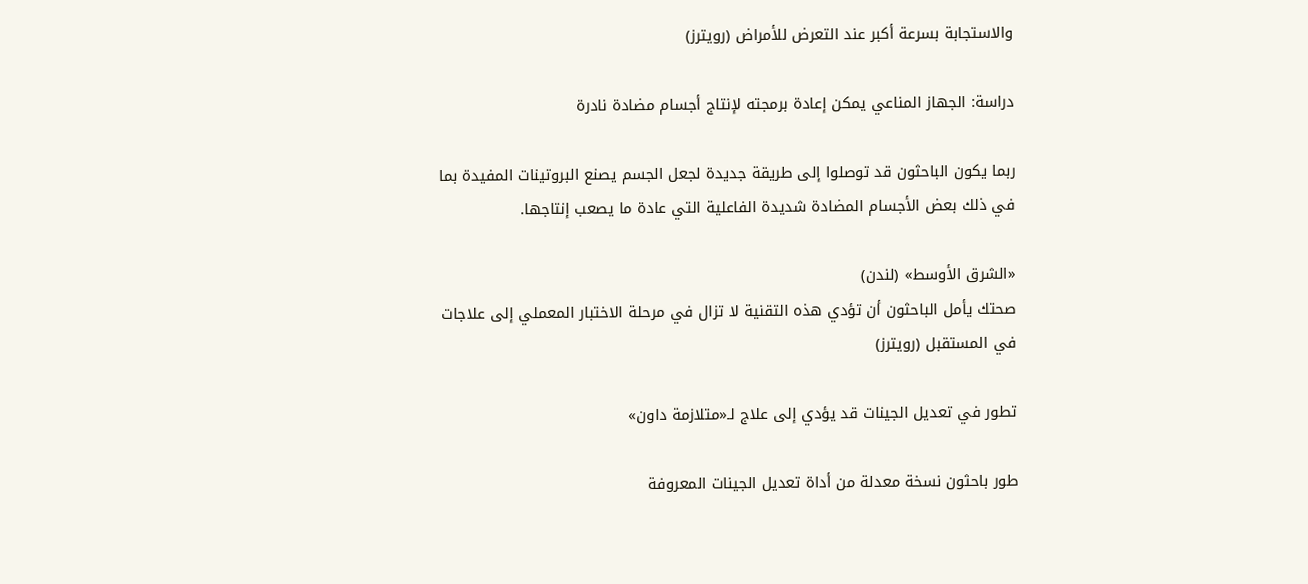والاستجابة بسرعة أكبر عند التعرض للأمراض (رويترز)

دراسة: الجهاز المناعي يمكن إعادة برمجته لإنتاج أجسام مضادة نادرة

ربما يكون الباحثون قد توصلوا إلى طريقة جديدة لجعل الجسم يصنع البروتينات المفيدة بما في ذلك بعض الأجسام المضادة شديدة الفاعلية التي عادة ما يصعب إنتاجها.

«الشرق الأوسط» (لندن)
صحتك يأمل الباحثون أن تؤدي هذه التقنية لا تزال في مرحلة الاختبار المعملي إلى علاجات في المستقبل (رويترز)

تطور في تعديل الجينات قد يؤدي إلى علاج لـ«متلازمة داون»

طور باحثون نسخة ‌معدلة من أداة تعديل الجينات المعروفة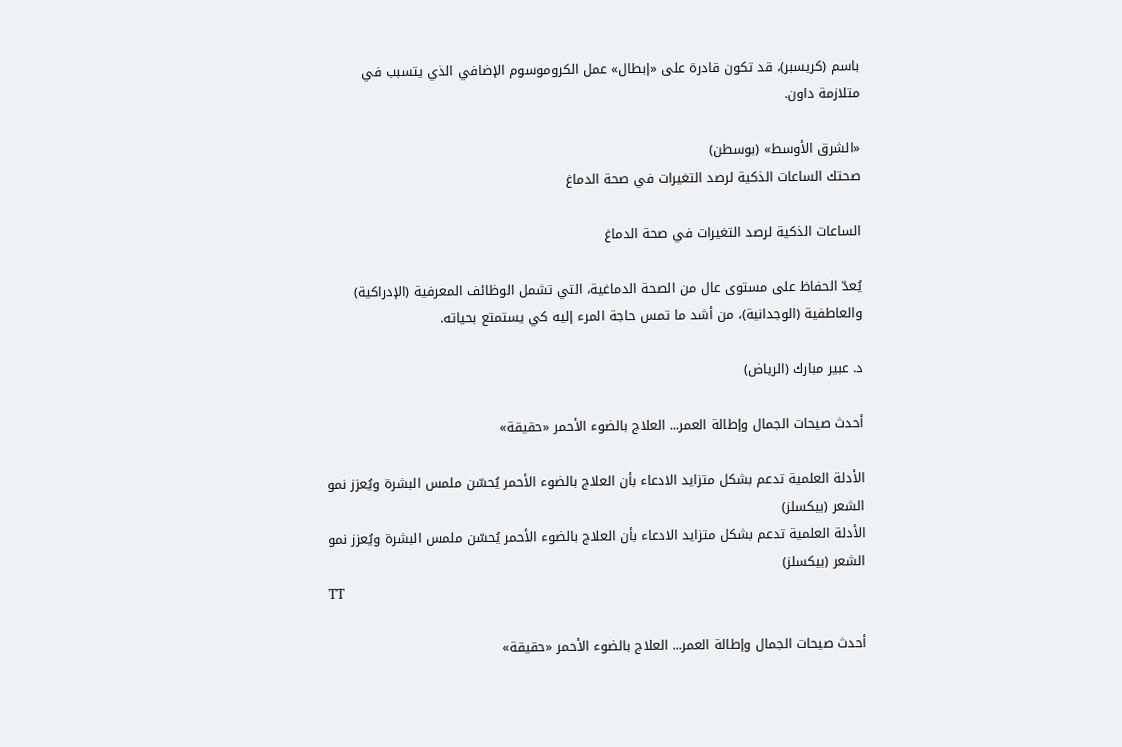باسم (كريسبر)، قد تكون قادرة على «إبطال» عمل الكروموسوم الإضافي الذي يتسبب في متلازمة داون.

«الشرق الأوسط» (بوسطن)
صحتك الساعات الذكية لرصد التغيرات في صحة الدماغ

الساعات الذكية لرصد التغيرات في صحة الدماغ

يُعدّ الحفاظ على مستوى عال من الصحة الدماغية، التي تشمل الوظائف المعرفية (الإدراكية) والعاطفية (الوجدانية)، من أشد ما تمس حاجة المرء إليه كي يستمتع بحياته.

د. عبير مبارك (الرياض)

أحدث صيحات الجمال وإطالة العمر... العلاج بالضوء الأحمر «حقيقة»

الأدلة العلمية تدعم بشكل متزايد الادعاء بأن العلاج بالضوء الأحمر يُحسّن ملمس البشرة ويُعزز نمو الشعر (بيكسلز)
الأدلة العلمية تدعم بشكل متزايد الادعاء بأن العلاج بالضوء الأحمر يُحسّن ملمس البشرة ويُعزز نمو الشعر (بيكسلز)
TT

أحدث صيحات الجمال وإطالة العمر... العلاج بالضوء الأحمر «حقيقة»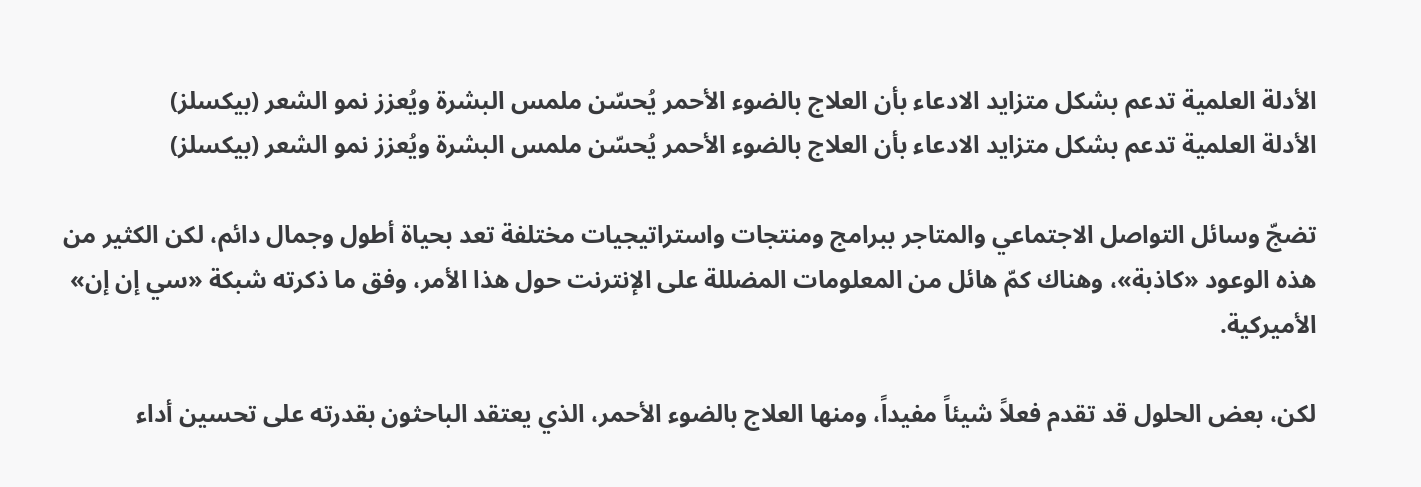الأدلة العلمية تدعم بشكل متزايد الادعاء بأن العلاج بالضوء الأحمر يُحسّن ملمس البشرة ويُعزز نمو الشعر (بيكسلز)
الأدلة العلمية تدعم بشكل متزايد الادعاء بأن العلاج بالضوء الأحمر يُحسّن ملمس البشرة ويُعزز نمو الشعر (بيكسلز)

تضجّ وسائل التواصل الاجتماعي والمتاجر ببرامج ومنتجات واستراتيجيات مختلفة تعد بحياة أطول وجمال دائم، لكن الكثير من هذه الوعود «كاذبة»، وهناك كمّ هائل من المعلومات المضللة على الإنترنت حول هذا الأمر، وفق ما ذكرته شبكة «سي إن إن» الأميركية.

لكن، بعض الحلول قد تقدم فعلاً شيئاً مفيداً، ومنها العلاج بالضوء الأحمر، الذي يعتقد الباحثون بقدرته على تحسين أداء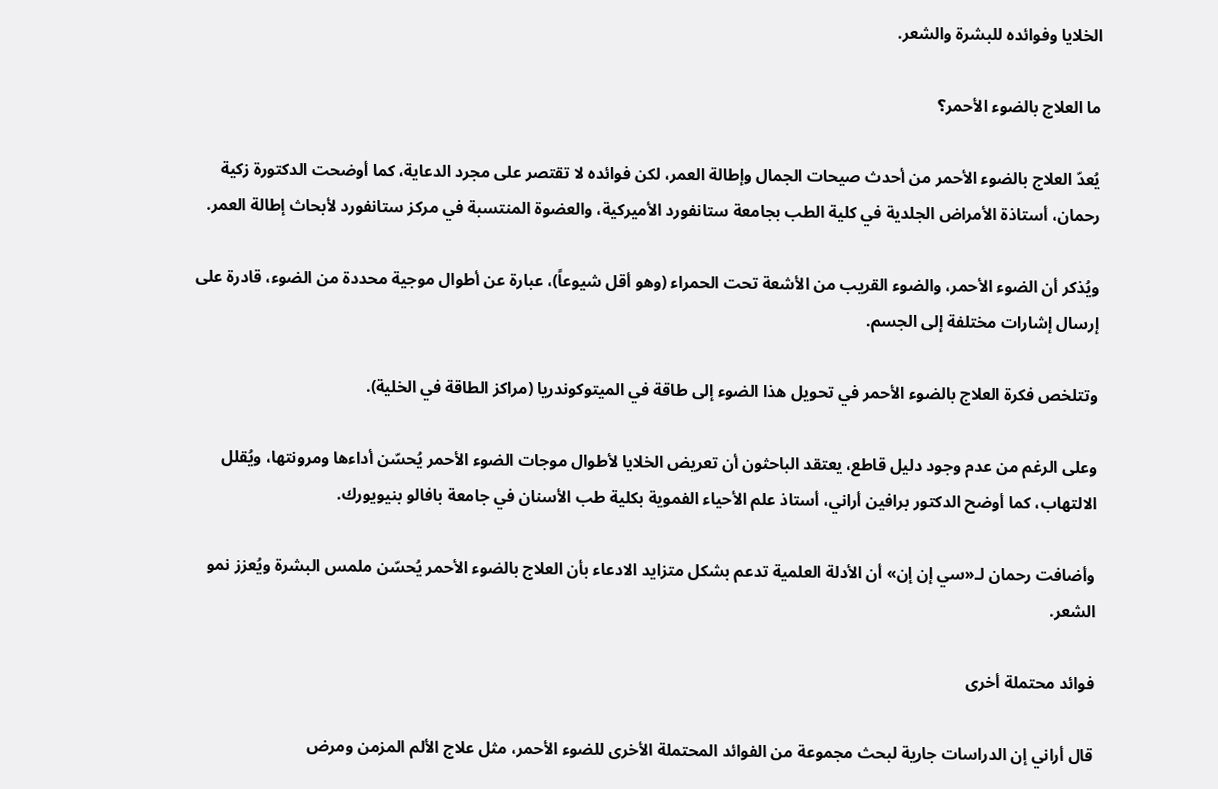الخلايا وفوائده للبشرة والشعر.

ما العلاج بالضوء الأحمر؟

يُعدّ العلاج بالضوء الأحمر من أحدث صيحات الجمال وإطالة العمر، لكن فوائده لا تقتصر على مجرد الدعاية، كما أوضحت الدكتورة زكية رحمان، أستاذة الأمراض الجلدية في كلية الطب بجامعة ستانفورد الأميركية، والعضوة المنتسبة في مركز ستانفورد لأبحاث إطالة العمر.

ويُذكر أن الضوء الأحمر، والضوء القريب من الأشعة تحت الحمراء (وهو أقل شيوعاً)، عبارة عن أطوال موجية محددة من الضوء، قادرة على إرسال إشارات مختلفة إلى الجسم.

وتتلخص فكرة العلاج بالضوء الأحمر في تحويل هذا الضوء إلى طاقة في الميتوكوندريا (مراكز الطاقة في الخلية).

وعلى الرغم من عدم وجود دليل قاطع، يعتقد الباحثون أن تعريض الخلايا لأطوال موجات الضوء الأحمر يُحسّن أداءها ومرونتها، ويُقلل الالتهاب، كما أوضح الدكتور برافين أراني، أستاذ علم الأحياء الفموية بكلية طب الأسنان في جامعة بافالو بنيويورك.

وأضافت رحمان لـ«سي إن إن» أن الأدلة العلمية تدعم بشكل متزايد الادعاء بأن العلاج بالضوء الأحمر يُحسّن ملمس البشرة ويُعزز نمو الشعر.

فوائد محتملة أخرى

قال أراني إن الدراسات جارية لبحث مجموعة من الفوائد المحتملة الأخرى للضوء الأحمر، مثل علاج الألم المزمن ومرض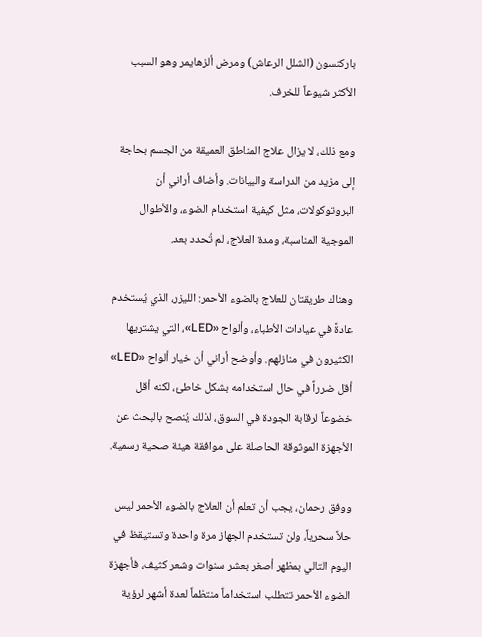باركنسون (الشلل الرعاش) ومرض ألزهايمر وهو السبب الأكثر شيوعاً للخرف.

ومع ذلك، لا يزال علاج المناطق العميقة من الجسم بحاجة إلى مزيد من الدراسة والبيانات. وأضاف أراني أن البروتوكولات، مثل كيفية استخدام الضوء، والأطوال الموجية المناسبة، ومدة العلاج، لم تُحدد بعد.

وهناك طريقتان للعلاج بالضوء الأحمر: الليزر، الذي يُستخدم عادةً في عيادات الأطباء، وألواح «LED»، التي يشتريها الكثيرون في منازلهم. وأوضح أراني أن خيار ألواح «LED» أقل ضرراً في حال استخدامه بشكل خاطئ، لكنه أقل خضوعاً لرقابة الجودة في السوق، لذلك يُنصح بالبحث عن الأجهزة الموثوقة الحاصلة على موافقة هيئة صحية رسمية.

ووفق رحمان، يجب أن تعلم أن العلاج بالضوء الأحمر ليس حلاً سحرياً، ولن تستخدم الجهاز مرة واحدة وتستيقظ في اليوم التالي بمظهر أصغر بعشر سنوات وشعر كثيف، فأجهزة الضوء الأحمر تتطلب استخداماً منتظماً لعدة أشهر لرؤية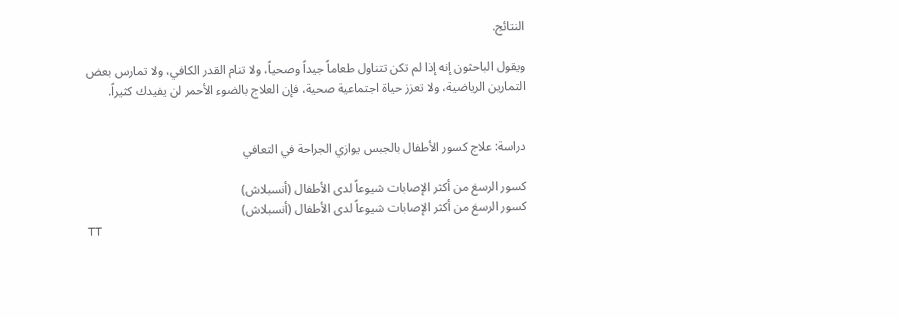النتائج.

ويقول الباحثون إنه إذا لم تكن تتناول طعاماً جيداً وصحياً، ولا تنام القدر الكافي، ولا تمارس بعض التمارين الرياضية، ولا تعزز حياة اجتماعية صحية، فإن العلاج بالضوء الأحمر لن يفيدك كثيراً.


دراسة: علاج كسور الأطفال بالجبس يوازي الجراحة في التعافي

كسور الرسغ من أكثر الإصابات شيوعاً لدى الأطفال (أنسبلاش)
كسور الرسغ من أكثر الإصابات شيوعاً لدى الأطفال (أنسبلاش)
TT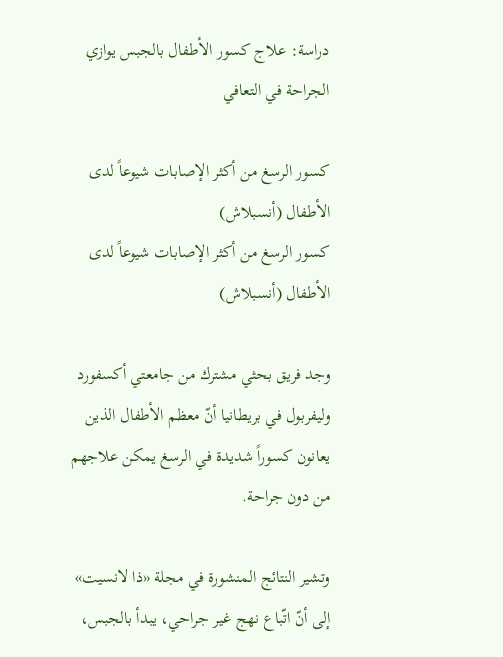دراسة: علاج كسور الأطفال بالجبس يوازي الجراحة في التعافي

كسور الرسغ من أكثر الإصابات شيوعاً لدى الأطفال (أنسبلاش)
كسور الرسغ من أكثر الإصابات شيوعاً لدى الأطفال (أنسبلاش)

وجد فريق بحثي مشترك من جامعتي أكسفورد وليفربول في بريطانيا أنّ معظم الأطفال الذين يعانون كسوراً شديدة في الرسغ يمكن علاجهم من دون جراحة.

وتشير النتائج المنشورة في مجلة «ذا لانسيت» إلى أنّ اتّباع نهج غير جراحي، يبدأ بالجبس،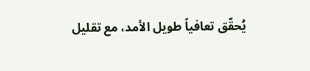يُحقّق تعافياً طويل الأمد، مع تقليل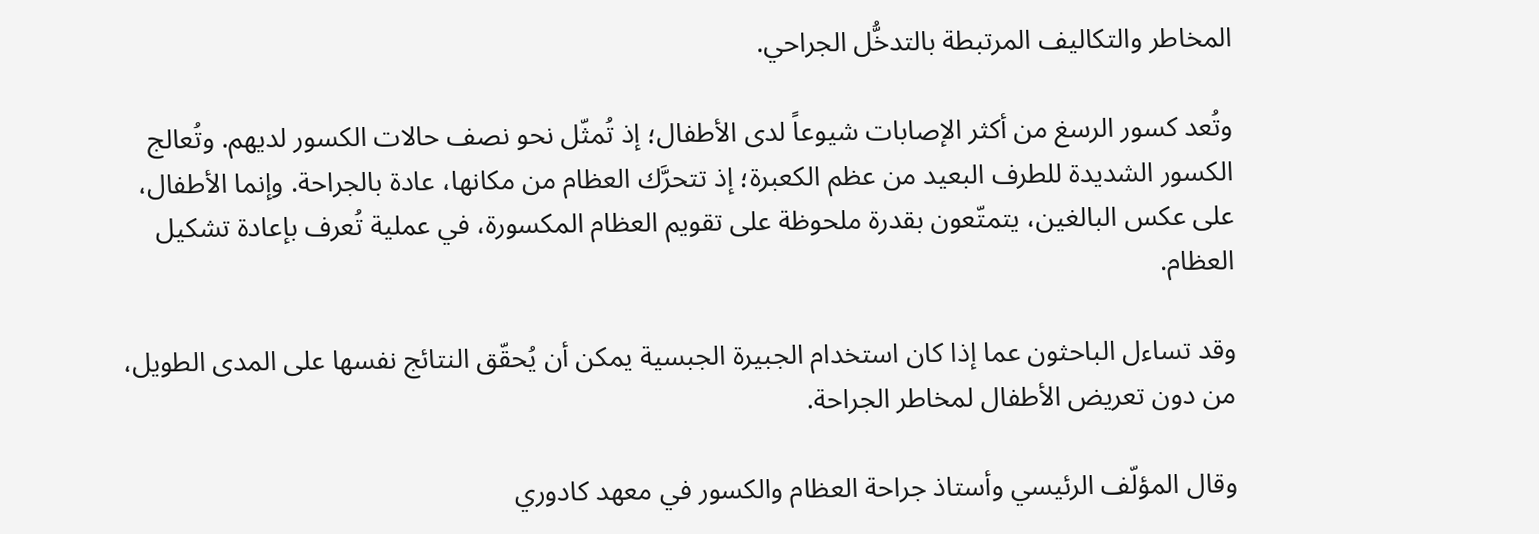المخاطر والتكاليف المرتبطة بالتدخُّل الجراحي.

وتُعد كسور الرسغ من أكثر الإصابات شيوعاً لدى الأطفال؛ إذ تُمثّل نحو نصف حالات الكسور لديهم. وتُعالج الكسور الشديدة للطرف البعيد من عظم الكعبرة؛ إذ تتحرَّك العظام من مكانها، عادة بالجراحة. وإنما الأطفال، على عكس البالغين، يتمتّعون بقدرة ملحوظة على تقويم العظام المكسورة، في عملية تُعرف بإعادة تشكيل العظام.

وقد تساءل الباحثون عما إذا كان استخدام الجبيرة الجبسية يمكن أن يُحقّق النتائج نفسها على المدى الطويل، من دون تعريض الأطفال لمخاطر الجراحة.

وقال المؤلّف الرئيسي وأستاذ جراحة العظام والكسور في معهد كادوري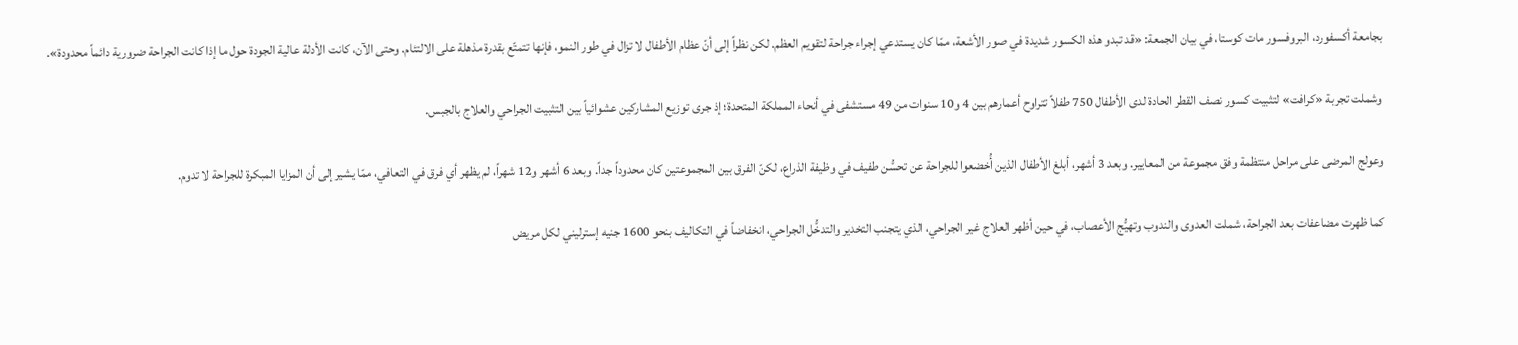بجامعة أكسفورد، البروفسور مات كوستا، في بيان الجمعة: «قد تبدو هذه الكسور شديدة في صور الأشعة، ممّا كان يستدعي إجراء جراحة لتقويم العظم. لكن نظراً إلى أنّ عظام الأطفال لا تزال في طور النمو، فإنها تتمتّع بقدرة مذهلة على الالتئام. وحتى الآن، كانت الأدلة عالية الجودة حول ما إذا كانت الجراحة ضرورية دائماً محدودة».

وشملت تجربة «كرافت» لتثبيت كسور نصف القطر الحادة لدى الأطفال 750 طفلاً تتراوح أعمارهم بين 4 و10 سنوات من 49 مستشفى في أنحاء المملكة المتحدة؛ إذ جرى توزيع المشاركين عشوائياً بين التثبيت الجراحي والعلاج بالجبس.

وعولج المرضى على مراحل منتظمة وفق مجموعة من المعايير. وبعد 3 أشهر، أبلغ الأطفال الذين أُخضعوا للجراحة عن تحسُّن طفيف في وظيفة الذراع، لكنّ الفرق بين المجموعتين كان محدوداً جداً. وبعد 6 أشهر و12 شهراً، لم يظهر أي فرق في التعافي، ممّا يشير إلى أن المزايا المبكرة للجراحة لا تدوم.

كما ظهرت مضاعفات بعد الجراحة، شملت العدوى والندوب وتهيُّج الأعصاب، في حين أظهر العلاج غير الجراحي، الذي يتجنب التخدير والتدخُّل الجراحي، انخفاضاً في التكاليف بنحو 1600 جنيه إسترليني لكل مريض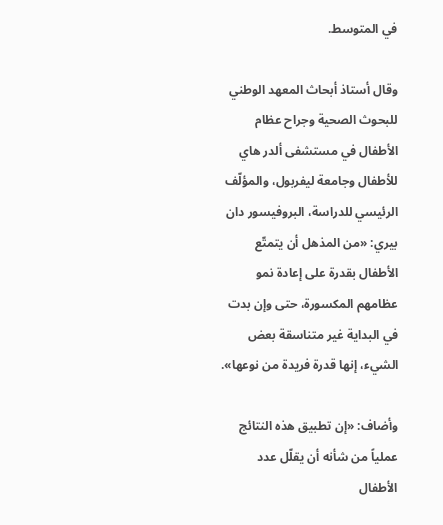في المتوسط.

وقال أستاذ أبحاث المعهد الوطني للبحوث الصحية وجراح عظام الأطفال في مستشفى ألدر هاي للأطفال وجامعة ليفربول، والمؤلّف الرئيسي للدراسة، البروفيسور دان بيري: «من المذهل أن يتمتّع الأطفال بقدرة على إعادة نمو عظامهم المكسورة، حتى وإن بدت في البداية غير متناسقة بعض الشيء، إنها قدرة فريدة من نوعها».

وأضاف: «إن تطبيق هذه النتائج عملياً من شأنه أن يقلّل عدد الأطفال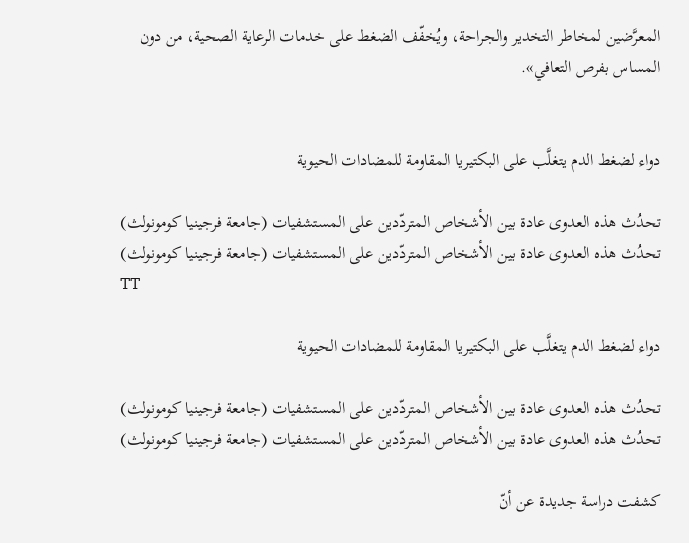المعرَّضين لمخاطر التخدير والجراحة، ويُخفّف الضغط على خدمات الرعاية الصحية، من دون المساس بفرص التعافي».


دواء لضغط الدم يتغلَّب على البكتيريا المقاومة للمضادات الحيوية

تحدُث هذه العدوى عادة بين الأشخاص المتردّدين على المستشفيات (جامعة فرجينيا كومونولث)
تحدُث هذه العدوى عادة بين الأشخاص المتردّدين على المستشفيات (جامعة فرجينيا كومونولث)
TT

دواء لضغط الدم يتغلَّب على البكتيريا المقاومة للمضادات الحيوية

تحدُث هذه العدوى عادة بين الأشخاص المتردّدين على المستشفيات (جامعة فرجينيا كومونولث)
تحدُث هذه العدوى عادة بين الأشخاص المتردّدين على المستشفيات (جامعة فرجينيا كومونولث)

كشفت دراسة جديدة عن أنّ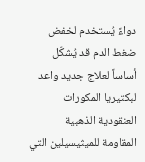دواءً يُستخدم لخفض ضغط الدم قد يُشكّل أساساً لعلاج جديد واعد لبكتيريا المكورات العنقودية الذهبية المقاومة للميثيسيلين التي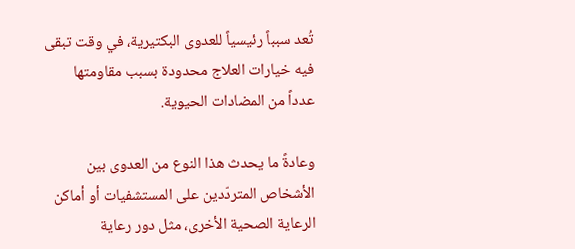تُعد سبباً رئيسياً للعدوى البكتيرية، في وقت تبقى فيه خيارات العلاج محدودة بسبب مقاومتها عدداً من المضادات الحيوية.

وعادةً ما يحدث هذا النوع من العدوى بين الأشخاص المتردّدين على المستشفيات أو أماكن الرعاية الصحية الأخرى، مثل دور رعاية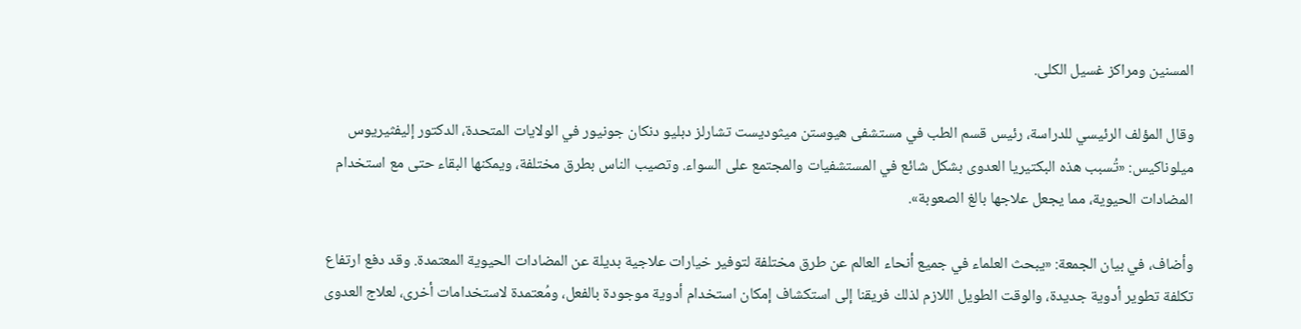المسنين ومراكز غسيل الكلى.

وقال المؤلف الرئيسي للدراسة، رئيس قسم الطب في مستشفى هيوستن ميثوديست تشارلز دبليو دنكان جونيور في الولايات المتحدة، الدكتور إليفثيريوس ميلوناكيس: «تُسبب هذه البكتيريا العدوى بشكل شائع في المستشفيات والمجتمع على السواء. وتصيب الناس بطرق مختلفة، ويمكنها البقاء حتى مع استخدام المضادات الحيوية، مما يجعل علاجها بالغ الصعوبة».

وأضاف، في بيان الجمعة: «يبحث العلماء في جميع أنحاء العالم عن طرق مختلفة لتوفير خيارات علاجية بديلة عن المضادات الحيوية المعتمدة. وقد دفع ارتفاع تكلفة تطوير أدوية جديدة، والوقت الطويل اللازم لذلك فريقنا إلى استكشاف إمكان استخدام أدوية موجودة بالفعل، ومُعتمدة لاستخدامات أخرى، لعلاج العدوى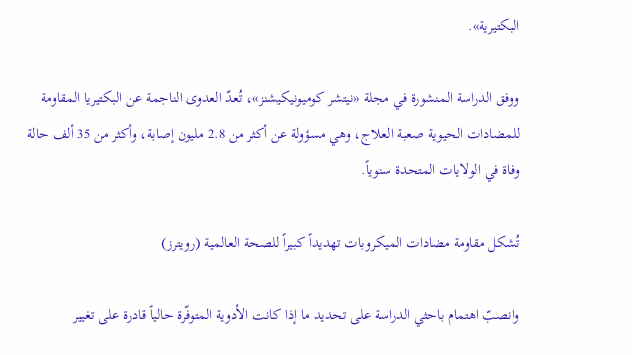البكتيرية».

ووفق الدراسة المنشورة في مجلة «نيتشر كوميونيكيشنز»، تُعدّ العدوى الناجمة عن البكتيريا المقاومة للمضادات الحيوية صعبة العلاج، وهي مسؤولة عن أكثر من 2.8 مليون إصابة، وأكثر من 35 ألف حالة وفاة في الولايات المتحدة سنوياً.

تُشكل مقاومة مضادات الميكروبات تهديداً كبيراً للصحة العالمية (رويترز)

وانصبّ اهتمام باحثي الدراسة على تحديد ما إذا كانت الأدوية المتوفّرة حالياً قادرة على تغيير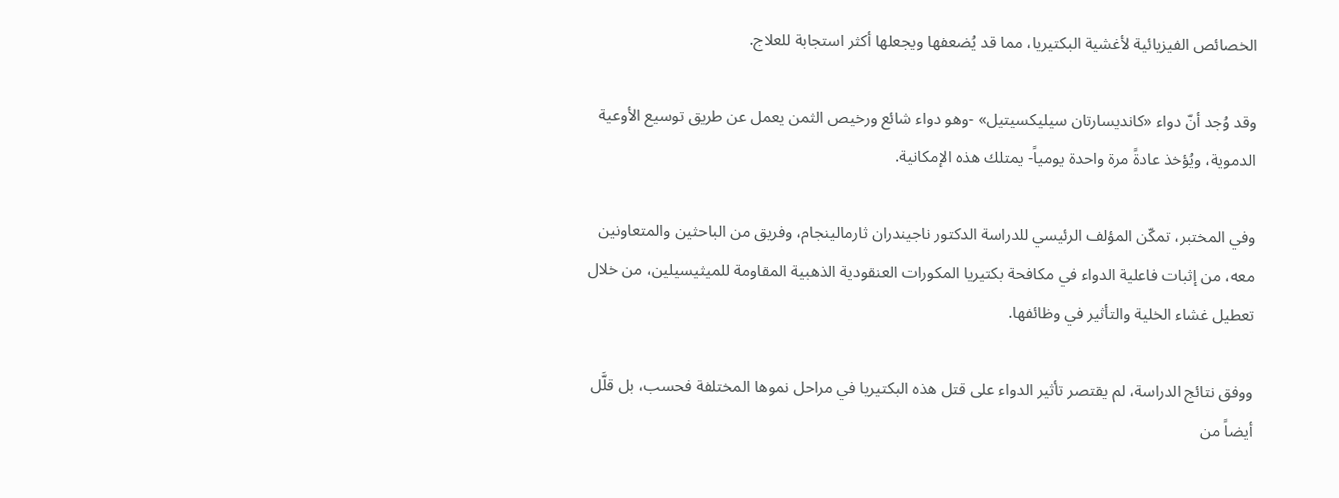الخصائص الفيزيائية لأغشية البكتيريا، مما قد يُضعفها ويجعلها أكثر استجابة للعلاج.

وقد وُجد أنّ دواء «كانديسارتان سيليكسيتيل» -وهو دواء شائع ورخيص الثمن يعمل عن طريق توسيع الأوعية الدموية، ويُؤخذ عادةً مرة واحدة يومياً- يمتلك هذه الإمكانية.

وفي المختبر، تمكّن المؤلف الرئيسي للدراسة الدكتور ناجيندران ثارمالينجام، وفريق من الباحثين والمتعاونين معه، من إثبات فاعلية الدواء في مكافحة بكتيريا المكورات العنقودية الذهبية المقاومة للميثيسيلين، من خلال تعطيل غشاء الخلية والتأثير في وظائفها.

ووفق نتائج الدراسة، لم يقتصر تأثير الدواء على قتل هذه البكتيريا في مراحل نموها المختلفة فحسب، بل قلَّل أيضاً من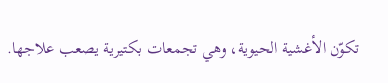تكوّن الأغشية الحيوية، وهي تجمعات بكتيرية يصعب علاجها.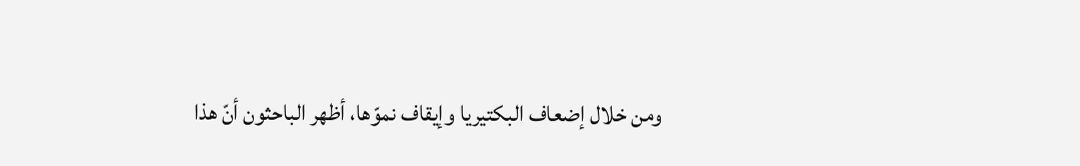ومن خلال إضعاف البكتيريا وإيقاف نموّها، أظهر الباحثون أنّ هذا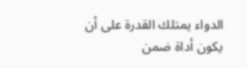الدواء يمتلك القدرة على أن يكون أداة ضمن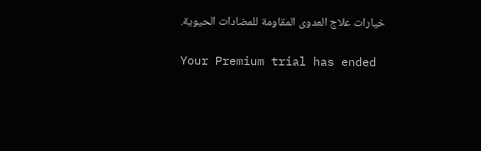خيارات علاج العدوى المقاومة للمضادات الحيوية.

Your Premium trial has ended